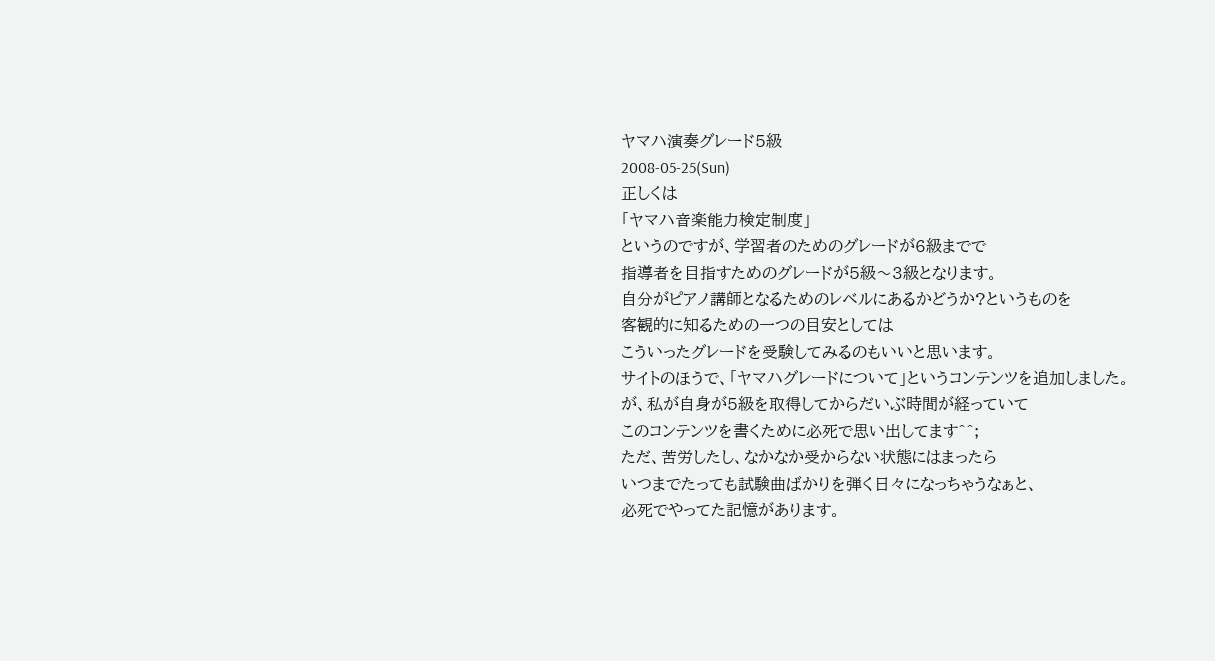ヤマハ演奏グレード5級
2008-05-25(Sun)
正しくは
「ヤマハ音楽能力検定制度」
というのですが、学習者のためのグレードが6級までで
指導者を目指すためのグレードが5級〜3級となります。
自分がピアノ講師となるためのレベルにあるかどうか?というものを
客観的に知るための一つの目安としては
こういったグレードを受験してみるのもいいと思います。
サイトのほうで、「ヤマハグレードについて」というコンテンツを追加しました。
が、私が自身が5級を取得してからだいぶ時間が経っていて
このコンテンツを書くために必死で思い出してます^^;
ただ、苦労したし、なかなか受からない状態にはまったら
いつまでたっても試験曲ばかりを弾く日々になっちゃうなぁと、
必死でやってた記憶があります。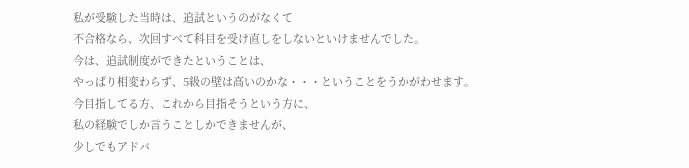私が受験した当時は、追試というのがなくて
不合格なら、次回すべて科目を受け直しをしないといけませんでした。
今は、追試制度ができたということは、
やっぱり相変わらず、5級の壁は高いのかな・・・ということをうかがわせます。
今目指してる方、これから目指そうという方に、
私の経験でしか言うことしかできませんが、
少しでもアドバ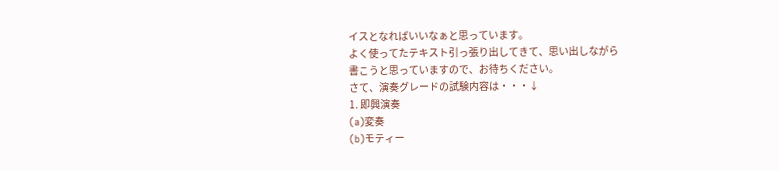イスとなればいいなぁと思っています。
よく使ってたテキスト引っ張り出してきて、思い出しながら
書こうと思っていますので、お待ちください。
さて、演奏グレードの試験内容は・・・↓
1. 即興演奏
(a)変奏
(b)モティー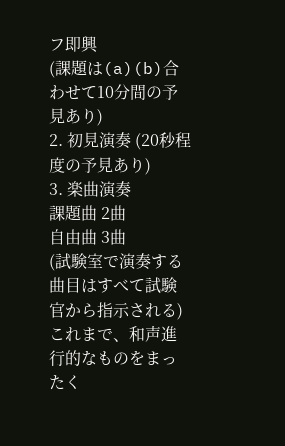フ即興
(課題は(a)(b)合わせて10分間の予見あり)
2. 初見演奏 (20秒程度の予見あり)
3. 楽曲演奏
課題曲 2曲
自由曲 3曲
(試験室で演奏する曲目はすべて試験官から指示される)
これまで、和声進行的なものをまったく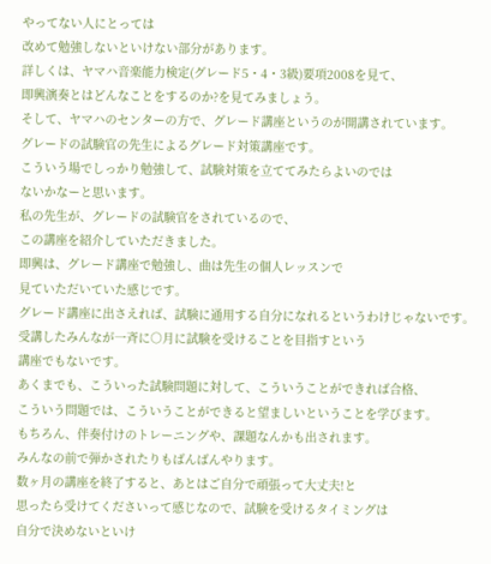やってない人にとっては
改めて勉強しないといけない部分があります。
詳しくは、ヤマハ音楽能力検定(グレード5・4・3級)要項2008を見て、
即興演奏とはどんなことをするのか?を見てみましょう。
そして、ヤマハのセンターの方で、グレード講座というのが開講されています。
グレードの試験官の先生によるグレード対策講座です。
こういう場でしっかり勉強して、試験対策を立ててみたらよいのでは
ないかなーと思います。
私の先生が、グレードの試験官をされているので、
この講座を紹介していただきました。
即興は、グレード講座で勉強し、曲は先生の個人レッスンで
見ていただいていた感じです。
グレード講座に出さえれば、試験に通用する自分になれるというわけじゃないです。
受講したみんなが一斉に○月に試験を受けることを目指すという
講座でもないです。
あくまでも、こういった試験問題に対して、こういうことができれば合格、
こういう問題では、こういうことができると望ましいということを学びます。
もちろん、伴奏付けのトレーニングや、課題なんかも出されます。
みんなの前で弾かされたりもばんばんやります。
数ヶ月の講座を終了すると、あとはご自分で頑張って大丈夫!と
思ったら受けてくださいって感じなので、試験を受けるタイミングは
自分で決めないといけ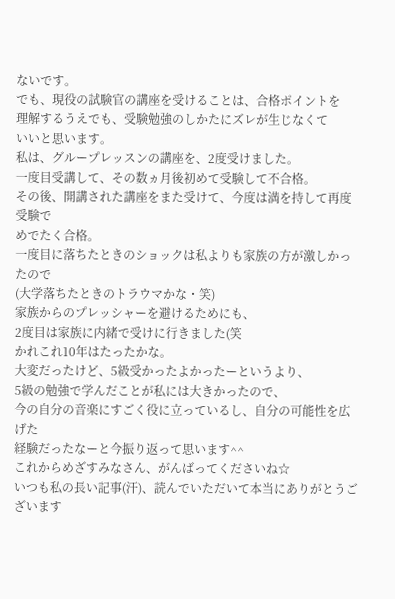ないです。
でも、現役の試験官の講座を受けることは、合格ポイントを
理解するうえでも、受験勉強のしかたにズレが生じなくて
いいと思います。
私は、グループレッスンの講座を、2度受けました。
一度目受講して、その数ヵ月後初めて受験して不合格。
その後、開講された講座をまた受けて、今度は満を持して再度受験で
めでたく合格。
一度目に落ちたときのショックは私よりも家族の方が激しかったので
(大学落ちたときのトラウマかな・笑)
家族からのプレッシャーを避けるためにも、
2度目は家族に内緒で受けに行きました(笑
かれこれ10年はたったかな。
大変だったけど、5級受かったよかったーというより、
5級の勉強で学んだことが私には大きかったので、
今の自分の音楽にすごく役に立っているし、自分の可能性を広げた
経験だったなーと今振り返って思います^^
これからめざすみなさん、がんばってくださいね☆
いつも私の長い記事(汗)、読んでいただいて本当にありがとうございます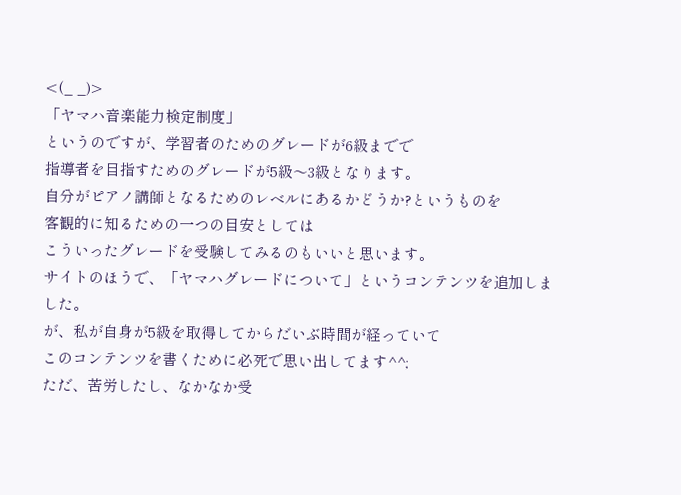<(_ _)>
「ヤマハ音楽能力検定制度」
というのですが、学習者のためのグレードが6級までで
指導者を目指すためのグレードが5級〜3級となります。
自分がピアノ講師となるためのレベルにあるかどうか?というものを
客観的に知るための一つの目安としては
こういったグレードを受験してみるのもいいと思います。
サイトのほうで、「ヤマハグレードについて」というコンテンツを追加しました。
が、私が自身が5級を取得してからだいぶ時間が経っていて
このコンテンツを書くために必死で思い出してます^^;
ただ、苦労したし、なかなか受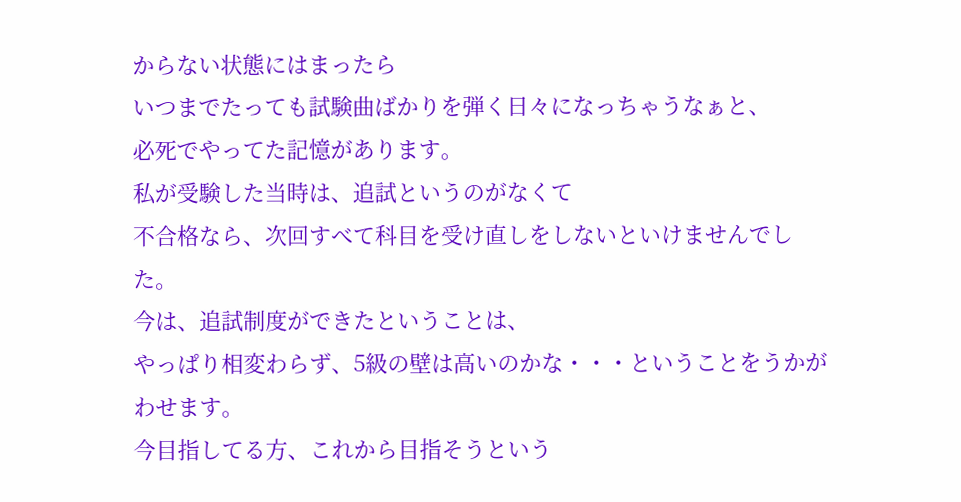からない状態にはまったら
いつまでたっても試験曲ばかりを弾く日々になっちゃうなぁと、
必死でやってた記憶があります。
私が受験した当時は、追試というのがなくて
不合格なら、次回すべて科目を受け直しをしないといけませんでした。
今は、追試制度ができたということは、
やっぱり相変わらず、5級の壁は高いのかな・・・ということをうかがわせます。
今目指してる方、これから目指そうという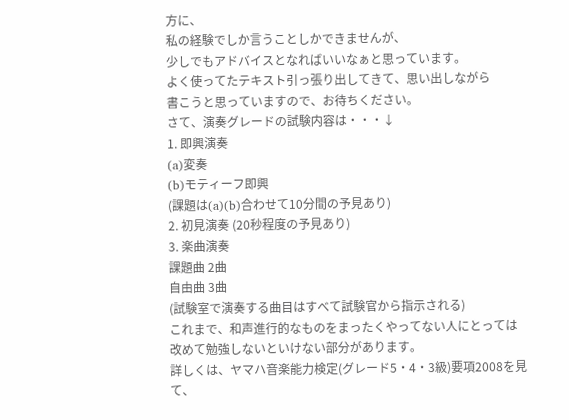方に、
私の経験でしか言うことしかできませんが、
少しでもアドバイスとなればいいなぁと思っています。
よく使ってたテキスト引っ張り出してきて、思い出しながら
書こうと思っていますので、お待ちください。
さて、演奏グレードの試験内容は・・・↓
1. 即興演奏
(a)変奏
(b)モティーフ即興
(課題は(a)(b)合わせて10分間の予見あり)
2. 初見演奏 (20秒程度の予見あり)
3. 楽曲演奏
課題曲 2曲
自由曲 3曲
(試験室で演奏する曲目はすべて試験官から指示される)
これまで、和声進行的なものをまったくやってない人にとっては
改めて勉強しないといけない部分があります。
詳しくは、ヤマハ音楽能力検定(グレード5・4・3級)要項2008を見て、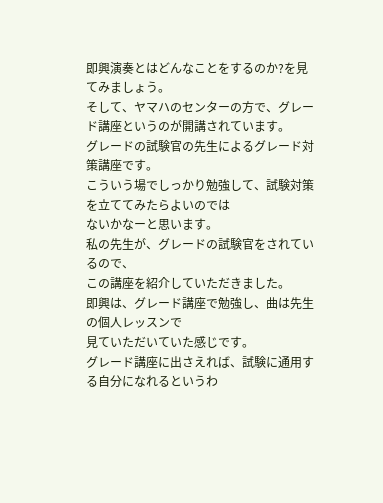即興演奏とはどんなことをするのか?を見てみましょう。
そして、ヤマハのセンターの方で、グレード講座というのが開講されています。
グレードの試験官の先生によるグレード対策講座です。
こういう場でしっかり勉強して、試験対策を立ててみたらよいのでは
ないかなーと思います。
私の先生が、グレードの試験官をされているので、
この講座を紹介していただきました。
即興は、グレード講座で勉強し、曲は先生の個人レッスンで
見ていただいていた感じです。
グレード講座に出さえれば、試験に通用する自分になれるというわ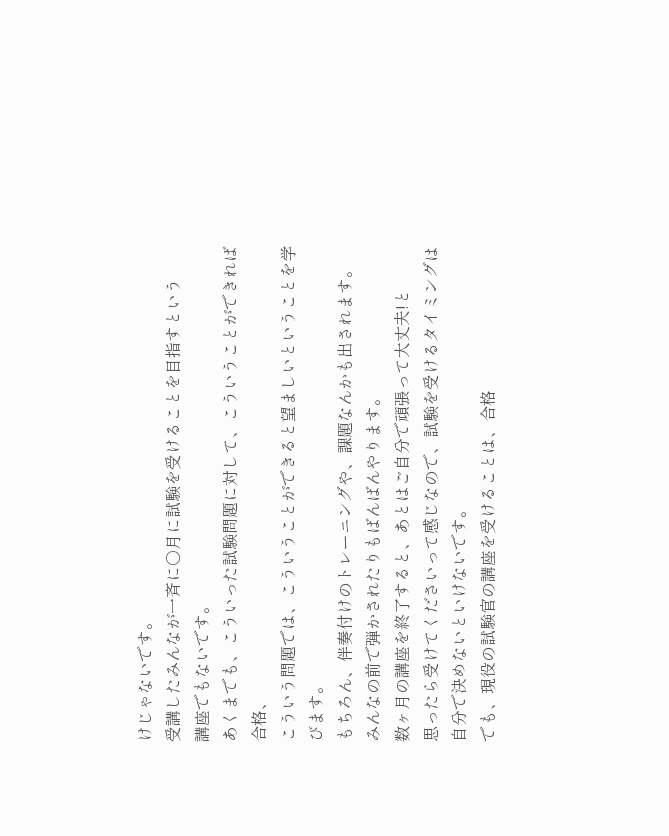けじゃないです。
受講したみんなが一斉に○月に試験を受けることを目指すという
講座でもないです。
あくまでも、こういった試験問題に対して、こういうことができれば合格、
こういう問題では、こういうことができると望ましいということを学びます。
もちろん、伴奏付けのトレーニングや、課題なんかも出されます。
みんなの前で弾かされたりもばんばんやります。
数ヶ月の講座を終了すると、あとはご自分で頑張って大丈夫!と
思ったら受けてくださいって感じなので、試験を受けるタイミングは
自分で決めないといけないです。
でも、現役の試験官の講座を受けることは、合格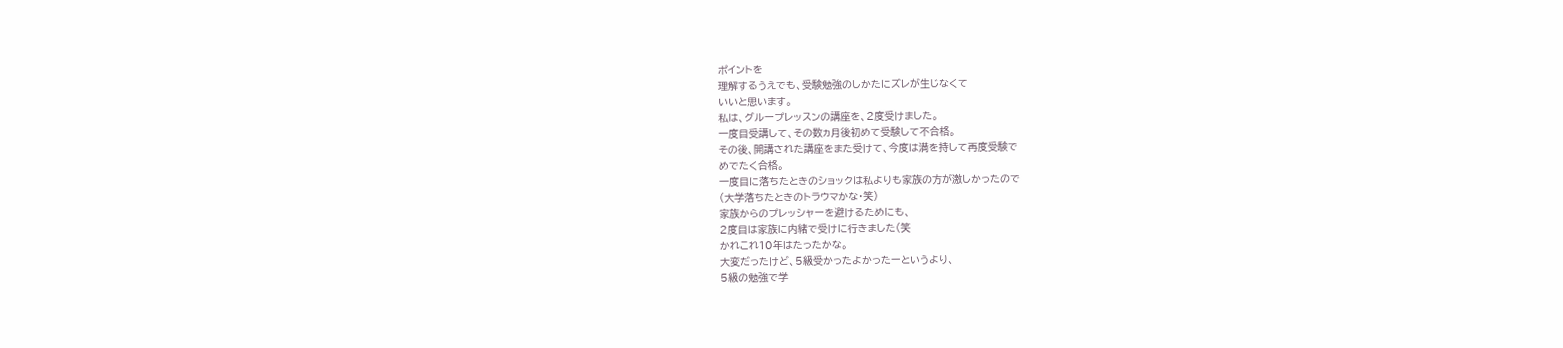ポイントを
理解するうえでも、受験勉強のしかたにズレが生じなくて
いいと思います。
私は、グループレッスンの講座を、2度受けました。
一度目受講して、その数ヵ月後初めて受験して不合格。
その後、開講された講座をまた受けて、今度は満を持して再度受験で
めでたく合格。
一度目に落ちたときのショックは私よりも家族の方が激しかったので
(大学落ちたときのトラウマかな・笑)
家族からのプレッシャーを避けるためにも、
2度目は家族に内緒で受けに行きました(笑
かれこれ10年はたったかな。
大変だったけど、5級受かったよかったーというより、
5級の勉強で学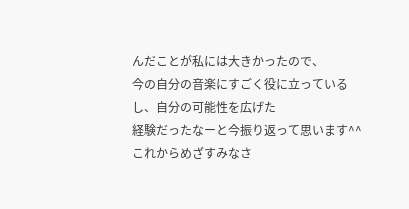んだことが私には大きかったので、
今の自分の音楽にすごく役に立っているし、自分の可能性を広げた
経験だったなーと今振り返って思います^^
これからめざすみなさ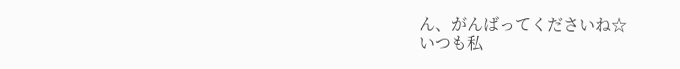ん、がんばってくださいね☆
いつも私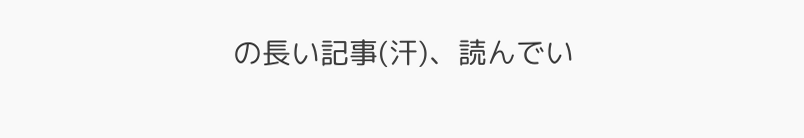の長い記事(汗)、読んでい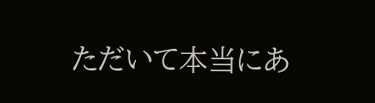ただいて本当にあ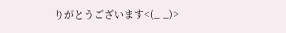りがとうございます<(_ _)>